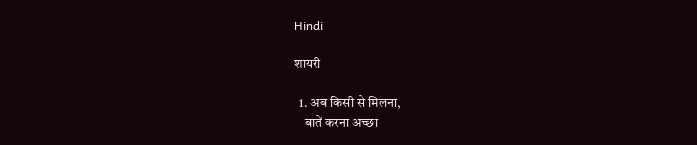Hindi

शायरी

  1. अब किसी से मिलना,
    बातें करना अच्छा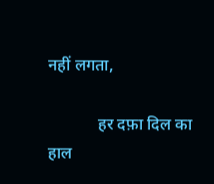नहीं लगता,

            हर दफ़ा दिल का हाल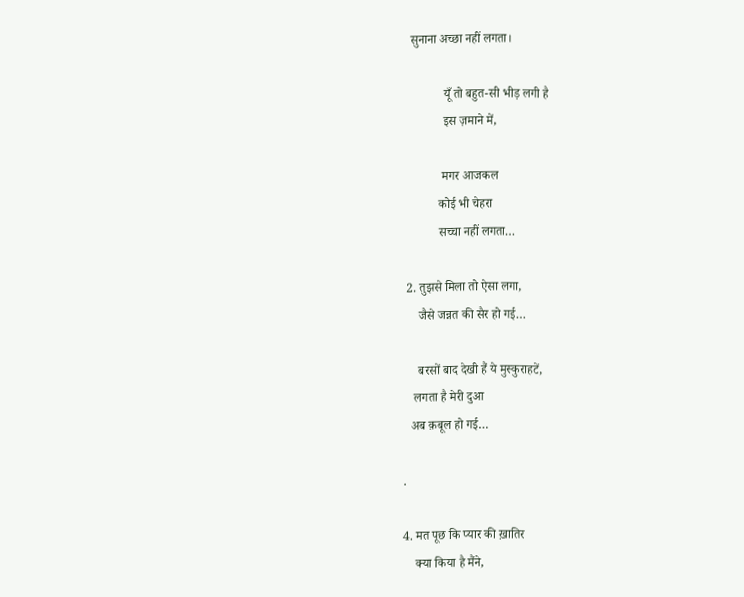सुनाना अच्छा नहीं लगता।

           यूँ तो बहुत-सी भीड़ लगी है
           इस ज़माने में,

           मगर आजकल
          कोई भी चेहरा
          सच्चा नहीं लगता…

2. तुझसे मिला तो ऐसा लगा,
    जैसे जन्नत की सैर हो गई…

    बरसों बाद देखी हैं ये मुस्कुराहटें,
   लगता है मेरी दुआ
  अब क़बूल हो गई…

.

4. मत पूछ कि प्यार की ख़ातिर
    क्या किया है मैंने,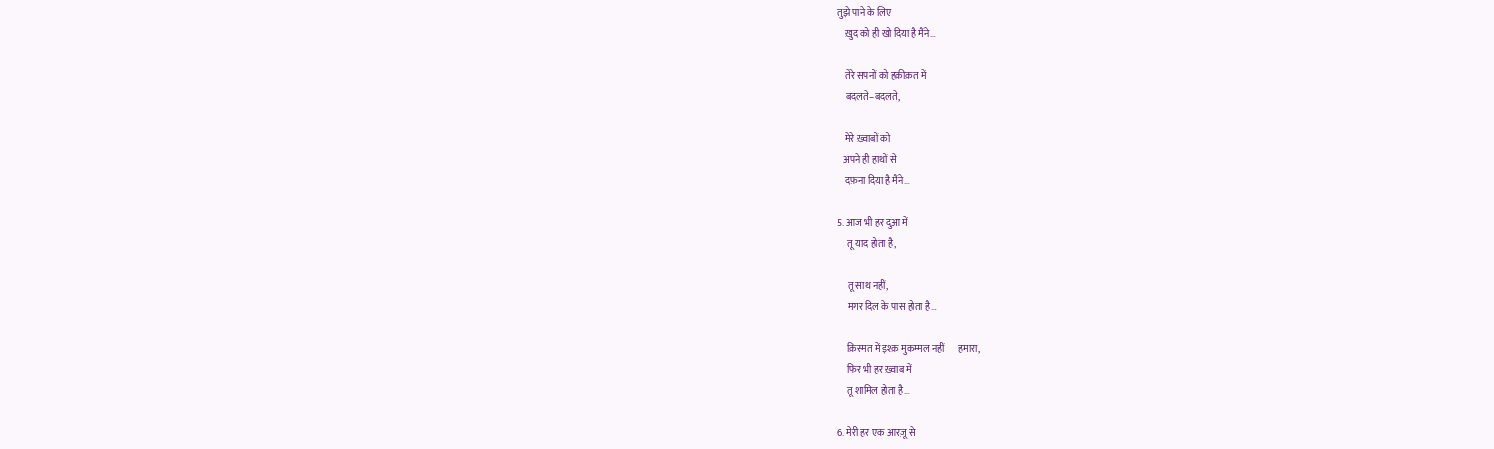तुझे पाने के लिए
    ख़ुद को ही खो दिया है मैंने…

    तेरे सपनों को हक़ीक़त में
    बदलते–बदलते,

    मेरे ख़्वाबों को
   अपने ही हाथों से
    दफ़ना दिया है मैंने…

5. आज भी हर दुआ में
     तू याद होता है,

     तू साथ नहीं,
     मगर दिल के पास होता है…

     क़िस्मत में इश्क़ मुकम्मल नहीं       हमारा,
     फिर भी हर ख़्वाब में
     तू शामिल होता है…

6. मेरी हर एक आरज़ू से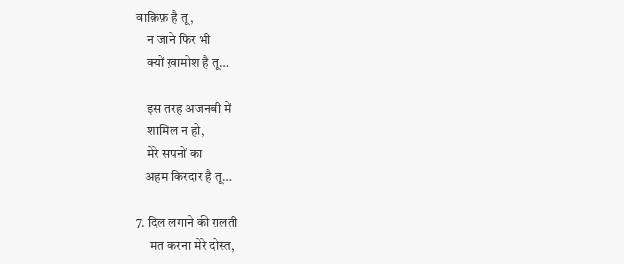वाक़िफ़ है तू,
    न जाने फिर भी
    क्यों ख़ामोश है तू…

    इस तरह अजनबी में
    शामिल न हो,
    मेरे सपनों का
   अहम किरदार है तू…

7. दिल लगाने की ग़लती
     मत करना मेरे दोस्त,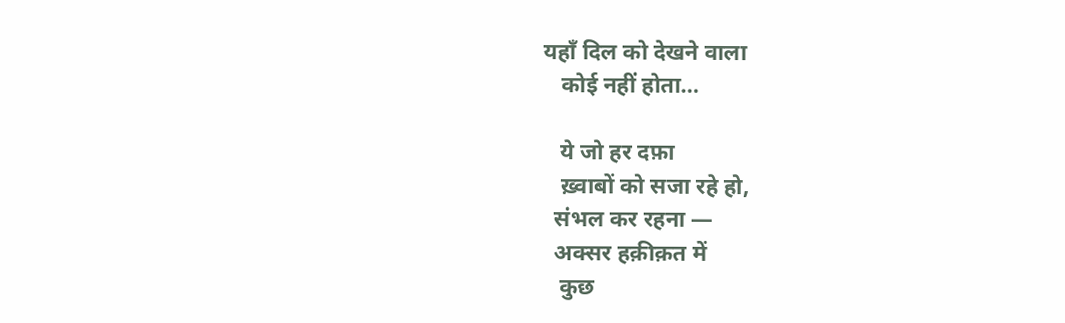यहाँ दिल को देखने वाला
   कोई नहीं होता…

   ये जो हर दफ़ा
   ख़्वाबों को सजा रहे हो,
  संभल कर रहना —
  अक्सर हक़ीक़त में
   कुछ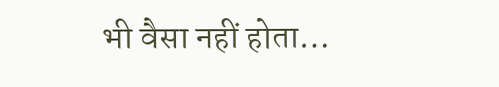भी वैसा नहीं होता…